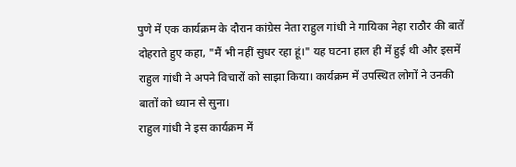पुणे में एक कार्यक्रम के दौरान कांग्रेस नेता राहुल गांधी ने गायिका नेहा राठौर की बातें दोहराते हुए कहा, "मैं भी नहीं सुधर रहा हूं।" यह घटना हाल ही में हुई थी और इसमें राहुल गांधी ने अपने विचारों को साझा किया। कार्यक्रम में उपस्थित लोगों ने उनकी बातों को ध्यान से सुना।
राहुल गांधी ने इस कार्यक्रम में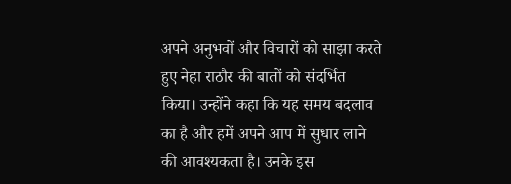अपने अनुभवों और विचारों को साझा करते हुए नेहा राठौर की बातों को संदर्भित किया। उन्होंने कहा कि यह समय बदलाव का है और हमें अपने आप में सुधार लाने की आवश्यकता है। उनके इस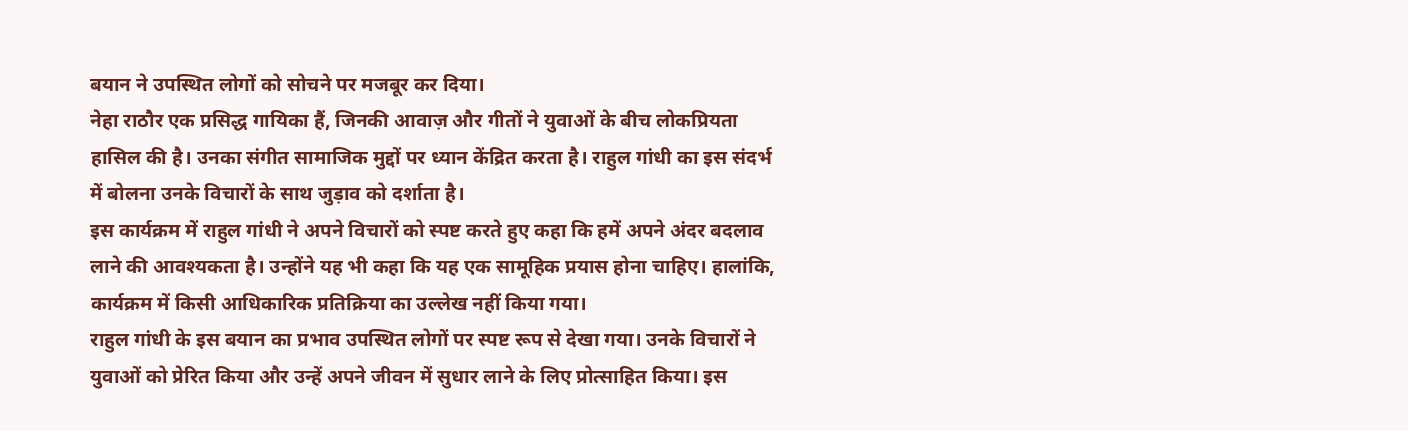बयान ने उपस्थित लोगों को सोचने पर मजबूर कर दिया।
नेहा राठौर एक प्रसिद्ध गायिका हैं, जिनकी आवाज़ और गीतों ने युवाओं के बीच लोकप्रियता हासिल की है। उनका संगीत सामाजिक मुद्दों पर ध्यान केंद्रित करता है। राहुल गांधी का इस संदर्भ में बोलना उनके विचारों के साथ जुड़ाव को दर्शाता है।
इस कार्यक्रम में राहुल गांधी ने अपने विचारों को स्पष्ट करते हुए कहा कि हमें अपने अंदर बदलाव लाने की आवश्यकता है। उन्होंने यह भी कहा कि यह एक सामूहिक प्रयास होना चाहिए। हालांकि, कार्यक्रम में किसी आधिकारिक प्रतिक्रिया का उल्लेख नहीं किया गया।
राहुल गांधी के इस बयान का प्रभाव उपस्थित लोगों पर स्पष्ट रूप से देखा गया। उनके विचारों ने युवाओं को प्रेरित किया और उन्हें अपने जीवन में सुधार लाने के लिए प्रोत्साहित किया। इस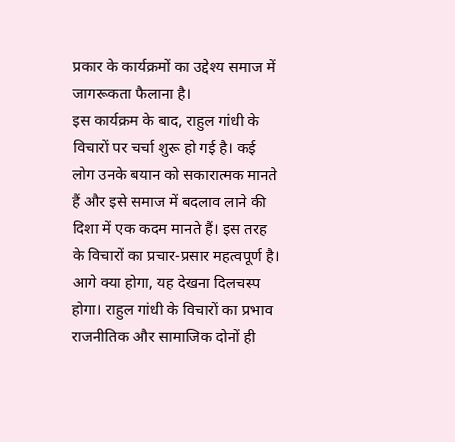प्रकार के कार्यक्रमों का उद्देश्य समाज में जागरूकता फैलाना है।
इस कार्यक्रम के बाद, राहुल गांधी के विचारों पर चर्चा शुरू हो गई है। कई लोग उनके बयान को सकारात्मक मानते हैं और इसे समाज में बदलाव लाने की दिशा में एक कदम मानते हैं। इस तरह के विचारों का प्रचार-प्रसार महत्वपूर्ण है।
आगे क्या होगा, यह देखना दिलचस्प होगा। राहुल गांधी के विचारों का प्रभाव राजनीतिक और सामाजिक दोनों ही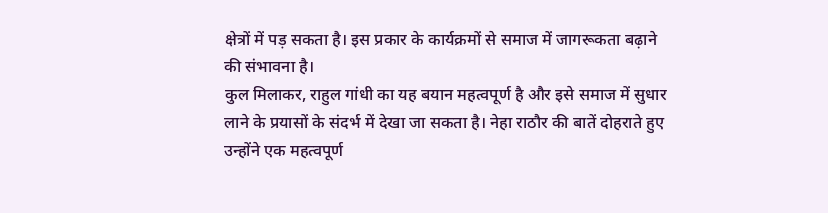क्षेत्रों में पड़ सकता है। इस प्रकार के कार्यक्रमों से समाज में जागरूकता बढ़ाने की संभावना है।
कुल मिलाकर, राहुल गांधी का यह बयान महत्वपूर्ण है और इसे समाज में सुधार लाने के प्रयासों के संदर्भ में देखा जा सकता है। नेहा राठौर की बातें दोहराते हुए उन्होंने एक महत्वपूर्ण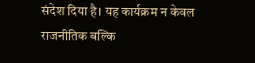संदेश दिया है। यह कार्यक्रम न केवल राजनीतिक बल्कि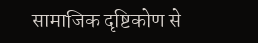सामाजिक दृष्टिकोण से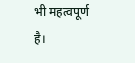भी महत्वपूर्ण है।